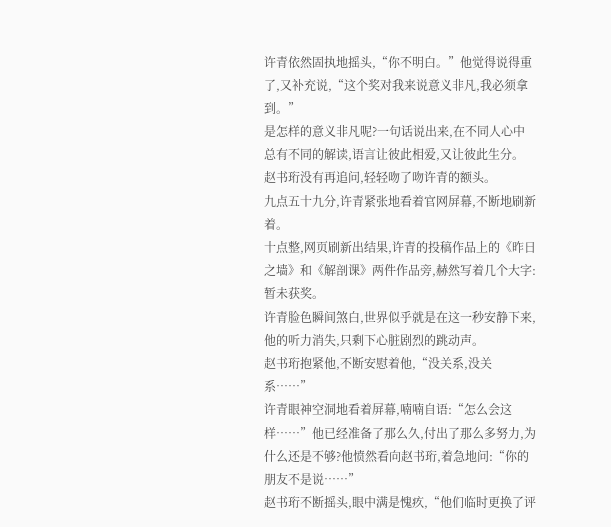许青依然固执地摇头,“你不明白。”他觉得说得重了,又补充说,“这个奖对我来说意义非凡,我必须拿到。”
是怎样的意义非凡呢?一句话说出来,在不同人心中总有不同的解读,语言让彼此相爱,又让彼此生分。
赵书珩没有再追问,轻轻吻了吻许青的额头。
九点五十九分,许青紧张地看着官网屏幕,不断地刷新着。
十点整,网页刷新出结果,许青的投稿作品上的《昨日之墙》和《解剖课》两件作品旁,赫然写着几个大字:
暂未获奖。
许青脸色瞬间煞白,世界似乎就是在这一秒安静下来,他的听力消失,只剩下心脏剧烈的跳动声。
赵书珩抱紧他,不断安慰着他,“没关系,没关系……”
许青眼神空洞地看着屏幕,喃喃自语:“怎么会这样……”他已经准备了那么久,付出了那么多努力,为什么还是不够?他愤然看向赵书珩,着急地问:“你的朋友不是说……”
赵书珩不断摇头,眼中满是愧疚,“他们临时更换了评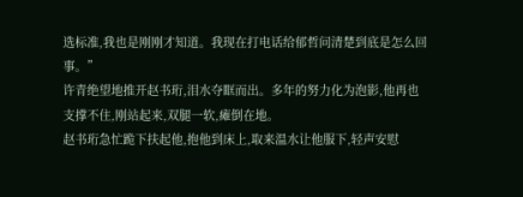选标准,我也是刚刚才知道。我现在打电话给郁哲问清楚到底是怎么回事。”
许青绝望地推开赵书珩,泪水夺眶而出。多年的努力化为泡影,他再也支撑不住,刚站起来,双腿一软,瘫倒在地。
赵书珩急忙跪下扶起他,抱他到床上,取来温水让他服下,轻声安慰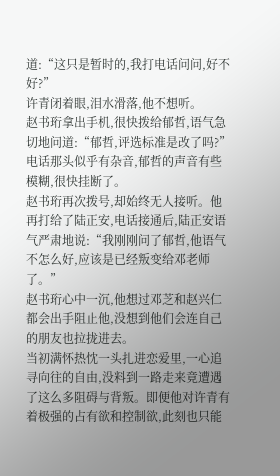道:“这只是暂时的,我打电话问问,好不好?”
许青闭着眼,泪水滑落,他不想听。
赵书珩拿出手机,很快拨给郁哲,语气急切地问道:“郁哲,评选标准是改了吗?”
电话那头似乎有杂音,郁哲的声音有些模糊,很快挂断了。
赵书珩再次拨号,却始终无人接听。他再打给了陆正安,电话接通后,陆正安语气严肃地说:“我刚刚问了郁哲,他语气不怎么好,应该是已经叛变给邓老师了。”
赵书珩心中一沉,他想过邓芝和赵兴仁都会出手阻止他,没想到他们会连自己的朋友也拉拢进去。
当初满怀热忱一头扎进恋爱里,一心追寻向往的自由,没料到一路走来竟遭遇了这么多阻碍与背叛。即便他对许青有着极强的占有欲和控制欲,此刻也只能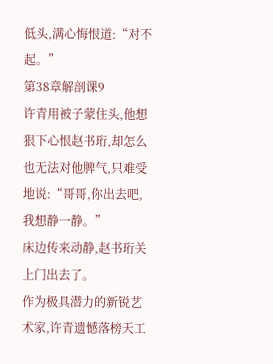低头,满心悔恨道:“对不起。”
第38章解剖课9
许青用被子蒙住头,他想狠下心恨赵书珩,却怎么也无法对他脾气,只难受地说:“哥哥,你出去吧,我想静一静。”
床边传来动静,赵书珩关上门出去了。
作为极具潜力的新锐艺术家,许青遗憾落榜天工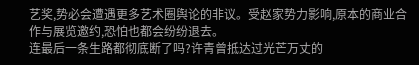艺奖,势必会遭遇更多艺术圈舆论的非议。受赵家势力影响,原本的商业合作与展览邀约,恐怕也都会纷纷退去。
连最后一条生路都彻底断了吗?许青曾抵达过光芒万丈的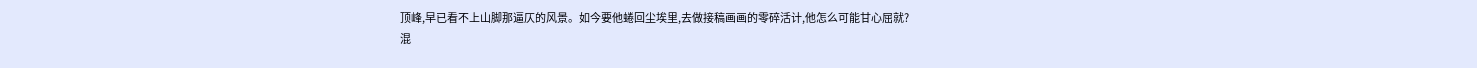顶峰,早已看不上山脚那逼仄的风景。如今要他蜷回尘埃里,去做接稿画画的零碎活计,他怎么可能甘心屈就?
混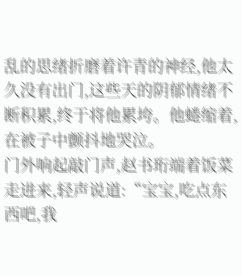乱的思绪折磨着许青的神经,他太久没有出门,这些天的阴郁情绪不断积累,终于将他累垮。他蜷缩着,在被子中颤抖地哭泣。
门外响起敲门声,赵书珩端着饭菜走进来,轻声说道:“宝宝,吃点东西吧,我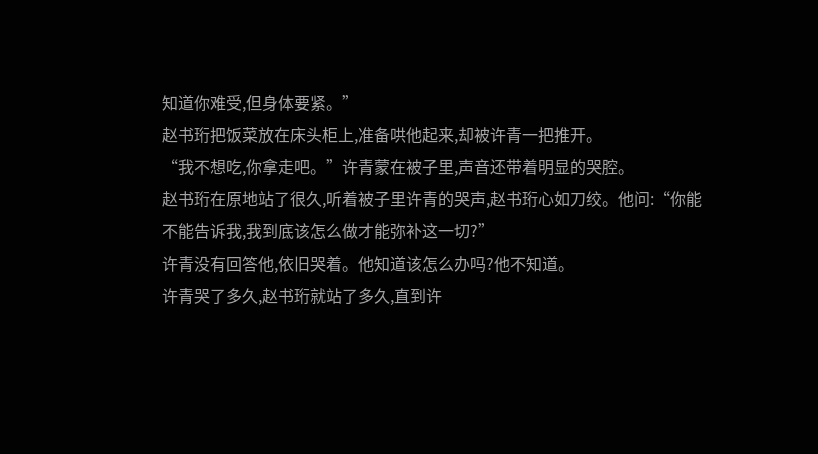知道你难受,但身体要紧。”
赵书珩把饭菜放在床头柜上,准备哄他起来,却被许青一把推开。
“我不想吃,你拿走吧。”许青蒙在被子里,声音还带着明显的哭腔。
赵书珩在原地站了很久,听着被子里许青的哭声,赵书珩心如刀绞。他问:“你能不能告诉我,我到底该怎么做才能弥补这一切?”
许青没有回答他,依旧哭着。他知道该怎么办吗?他不知道。
许青哭了多久,赵书珩就站了多久,直到许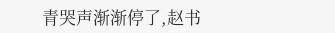青哭声渐渐停了,赵书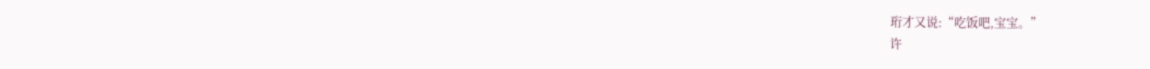珩才又说:“吃饭吧,宝宝。”
许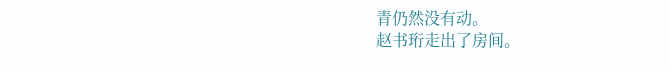青仍然没有动。
赵书珩走出了房间。